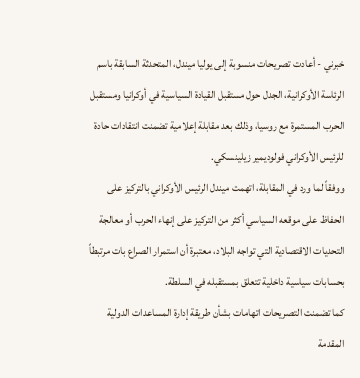خبرني - أعادت تصريحات منسوبة إلى يوليا ميندل، المتحدثة السابقة باسم الرئاسة الأوكرانية، الجدل حول مستقبل القيادة السياسية في أوكرانيا ومستقبل الحرب المستمرة مع روسيا، وذلك بعد مقابلة إعلامية تضمنت انتقادات حادة للرئيس الأوكراني فولوديمير زيلينسكي.
ووفقاً لما ورد في المقابلة، اتهمت ميندل الرئيس الأوكراني بالتركيز على الحفاظ على موقعه السياسي أكثر من التركيز على إنهاء الحرب أو معالجة التحديات الاقتصادية التي تواجه البلاد، معتبرة أن استمرار الصراع بات مرتبطاً بحسابات سياسية داخلية تتعلق بمستقبله في السلطة.
كما تضمنت التصريحات اتهامات بشأن طريقة إدارة المساعدات الدولية المقدمة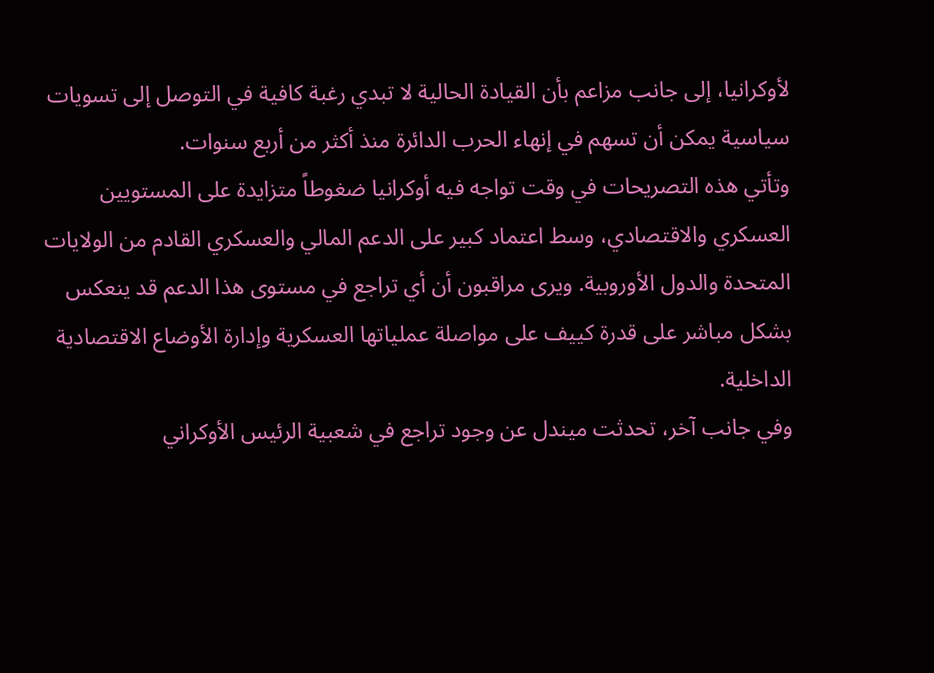لأوكرانيا، إلى جانب مزاعم بأن القيادة الحالية لا تبدي رغبة كافية في التوصل إلى تسويات سياسية يمكن أن تسهم في إنهاء الحرب الدائرة منذ أكثر من أربع سنوات.
وتأتي هذه التصريحات في وقت تواجه فيه أوكرانيا ضغوطاً متزايدة على المستويين العسكري والاقتصادي، وسط اعتماد كبير على الدعم المالي والعسكري القادم من الولايات المتحدة والدول الأوروبية. ويرى مراقبون أن أي تراجع في مستوى هذا الدعم قد ينعكس بشكل مباشر على قدرة كييف على مواصلة عملياتها العسكرية وإدارة الأوضاع الاقتصادية الداخلية.
وفي جانب آخر، تحدثت ميندل عن وجود تراجع في شعبية الرئيس الأوكراني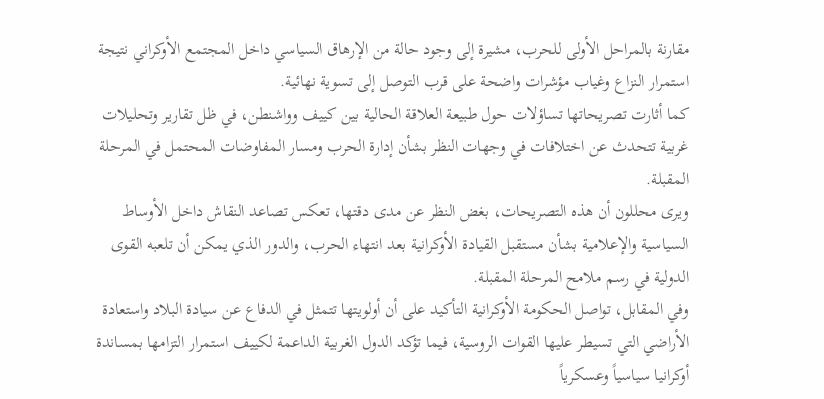مقارنة بالمراحل الأولى للحرب، مشيرة إلى وجود حالة من الإرهاق السياسي داخل المجتمع الأوكراني نتيجة استمرار النزاع وغياب مؤشرات واضحة على قرب التوصل إلى تسوية نهائية.
كما أثارت تصريحاتها تساؤلات حول طبيعة العلاقة الحالية بين كييف وواشنطن، في ظل تقارير وتحليلات غربية تتحدث عن اختلافات في وجهات النظر بشأن إدارة الحرب ومسار المفاوضات المحتمل في المرحلة المقبلة.
ويرى محللون أن هذه التصريحات، بغض النظر عن مدى دقتها، تعكس تصاعد النقاش داخل الأوساط السياسية والإعلامية بشأن مستقبل القيادة الأوكرانية بعد انتهاء الحرب، والدور الذي يمكن أن تلعبه القوى الدولية في رسم ملامح المرحلة المقبلة.
وفي المقابل، تواصل الحكومة الأوكرانية التأكيد على أن أولويتها تتمثل في الدفاع عن سيادة البلاد واستعادة الأراضي التي تسيطر عليها القوات الروسية، فيما تؤكد الدول الغربية الداعمة لكييف استمرار التزامها بمساندة أوكرانيا سياسياً وعسكرياً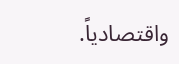واقتصادياً.